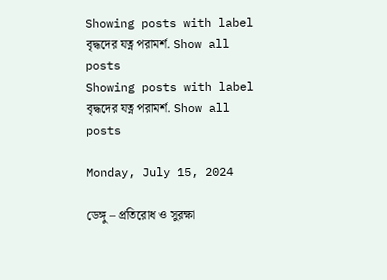Showing posts with label বৃদ্ধদের যত্ন পরামর্শ. Show all posts
Showing posts with label বৃদ্ধদের যত্ন পরামর্শ. Show all posts

Monday, July 15, 2024

ডেঙ্গু – প্রতিরোধ ও সুরক্ষা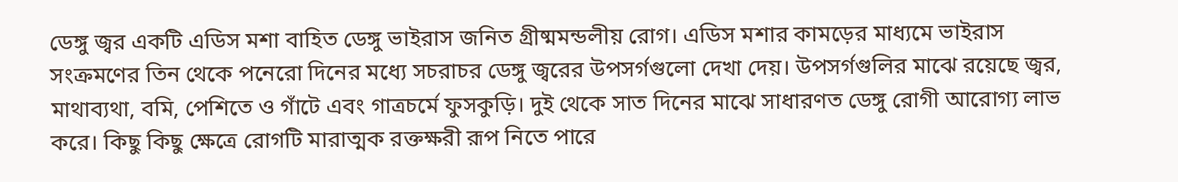ডেঙ্গু জ্বর একটি এডিস মশা বাহিত ডেঙ্গু ভাইরাস জনিত গ্রীষ্মমন্ডলীয় রোগ। এডিস মশার কামড়ের মাধ্যমে ভাইরাস সংক্রমণের তিন থেকে পনেরো দিনের মধ্যে সচরাচর ডেঙ্গু জ্বরের উপসর্গগুলো দেখা দেয়। উপসর্গগুলির মাঝে রয়েছে জ্বর, মাথাব্যথা, বমি, পেশিতে ও গাঁটে এবং গাত্রচর্মে ফুসকুড়ি। দুই থেকে সাত দিনের মাঝে সাধারণত ডেঙ্গু রোগী আরোগ্য লাভ করে। কিছু কিছু ক্ষেত্রে রোগটি মারাত্মক রক্তক্ষরী রূপ নিতে পারে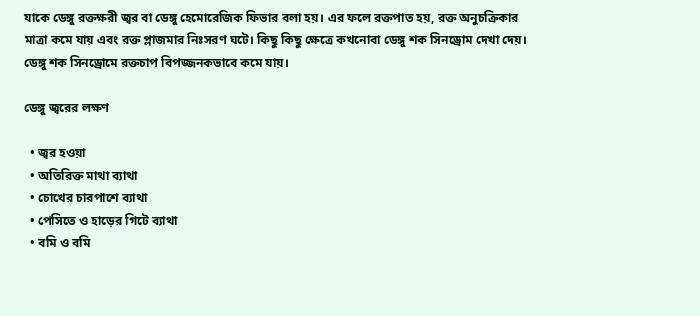যাকে ডেঙ্গু রক্তক্ষরী জ্বর বা ডেঙ্গু হেমোরেজিক ফিভার বলা হয়। এর ফলে রক্তপাত হয়, রক্ত অনুচক্রিকার মাত্রা কমে যায় এবং রক্ত প্লাজমার নিঃসরণ ঘটে। কিছু কিছু ক্ষেত্রে কখনোবা ডেঙ্গু শক সিনড্রোম দেখা দেয়। ডেঙ্গু শক সিনড্রোমে রক্তচাপ বিপজ্জনকভাবে কমে যায়।

ডেঙ্গু জ্বরের লক্ষণ

  • জ্বর হওয়া
  • অতিরিক্ত মাথা ব্যাথা
  • চোখের চারপাশে ব্যাথা
  • পেসিতে ও হাড়ের গিটে ব্যাথা
  • বমি ও বমি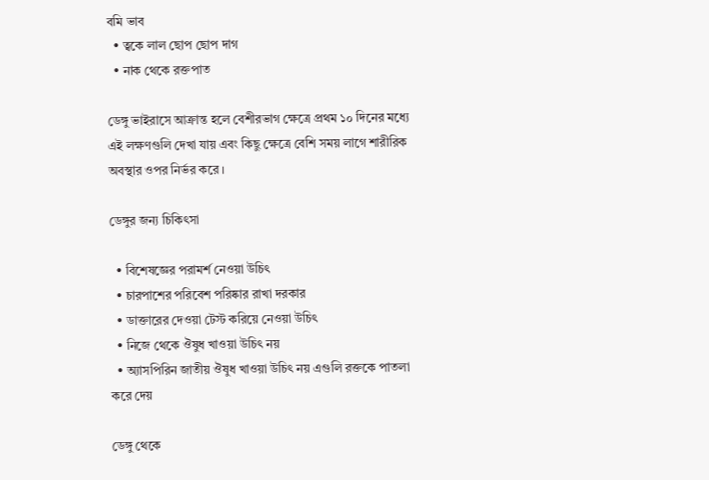বমি ভাব
  • ত্বকে লাল ছোপ ছোপ দাগ
  • নাক থেকে রক্তপাত

ডেঙ্গু ভাইরাসে আক্রান্ত হলে বেশীরভাগ ক্ষেত্রে প্রথম ১০ দিনের মধ্যে এই লক্ষণগুলি দেখা যায় এবং কিছু ক্ষেত্রে বেশি সময় লাগে শারীরিক অবস্থার ওপর নির্ভর করে ।

ডেঙ্গুর জন্য চিকিৎসা

  • বিশেষজ্ঞের পরামর্শ নেওয়া উচিৎ
  • চারপাশের পরিবেশ পরিষ্কার রাখা দরকার
  • ডাক্তারের দেওয়া টেস্ট করিয়ে নেওয়া উচিৎ
  • নিজে থেকে ঔষুধ খাওয়া উচিৎ নয়
  • অ্যাসপিরিন জাতীয় ঔষুধ খাওয়া উচিৎ নয় এগুলি রক্তকে পাতলা করে দেয়

ডেঙ্গু থেকে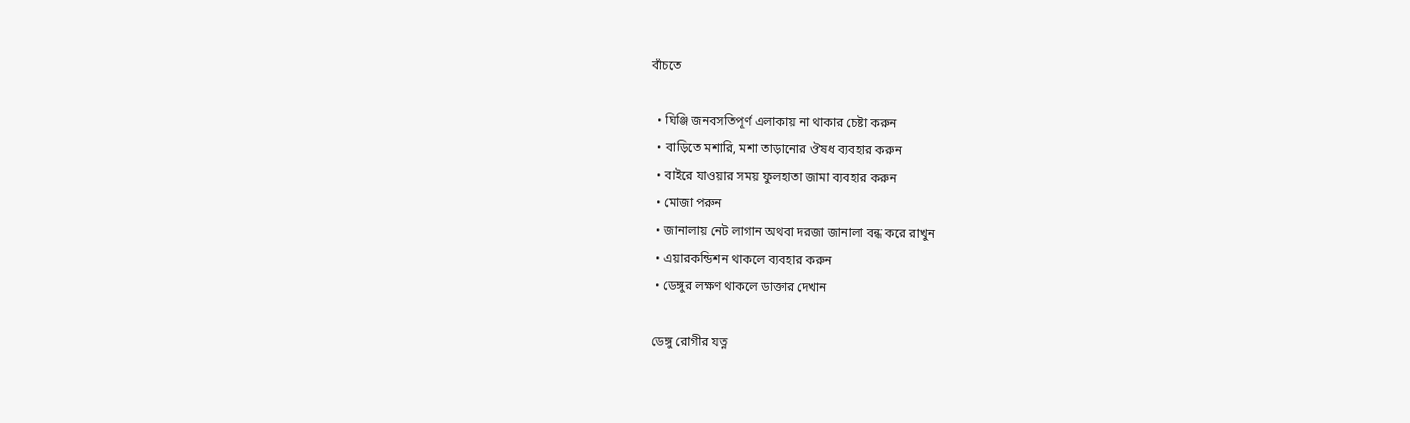বাঁচতে

  • ঘিঞ্জি জনবসতিপূর্ণ এলাকায় না থাকার চেষ্টা করুন
  • বাড়িতে মশারি, মশা তাড়ানোর ঔষধ ব্যবহার করুন
  • বাইরে যাওয়ার সময় ফুলহাতা জামা ব্যবহার করুন
  • মোজা পরুন
  • জানালায় নেট লাগান অথবা দরজা জানালা বন্ধ করে রাখুন
  • এয়ারকন্ডিশন থাকলে ব্যবহার করুন
  • ডেঙ্গুর লক্ষণ থাকলে ডাক্তার দেখান

 ডেঙ্গু রোগীর যত্ন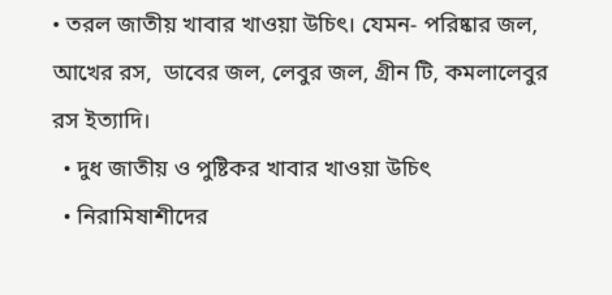• তরল জাতীয় খাবার খাওয়া উচিৎ। যেমন- পরিষ্কার জল, আখের রস,  ডাবের জল, লেবুর জল, গ্রীন টি, কমলালেবুর রস ইত্যাদি।
  • দুধ জাতীয় ও পুষ্টিকর খাবার খাওয়া উচিৎ
  • নিরামিষাশীদের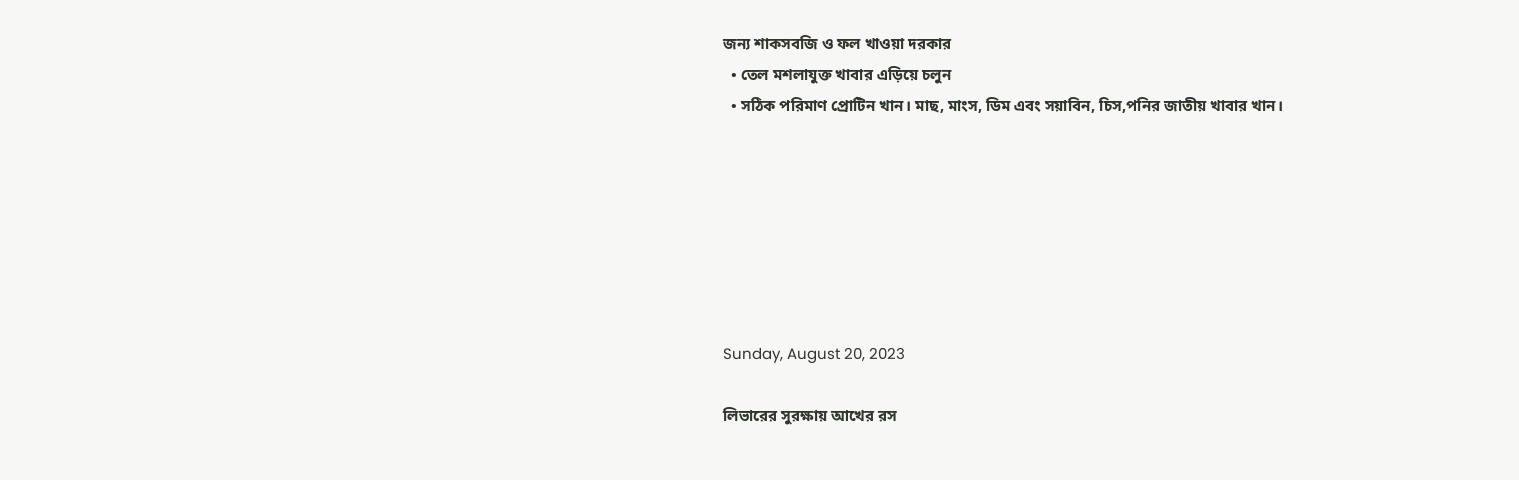জন্য শাকসবজি ও ফল খাওয়া দরকার
  • তেল মশলাযুক্ত খাবার এড়িয়ে চলুন
  • সঠিক পরিমাণ প্রোটিন খান। মাছ, মাংস, ডিম এবং সয়াবিন, চিস,পনির জাতীয় খাবার খান।







Sunday, August 20, 2023

লিভারের সুরক্ষায় আখের রস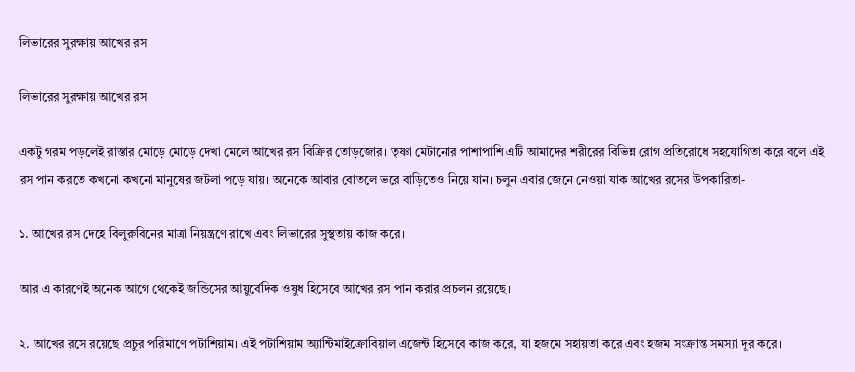লিভারের সুরক্ষায় আখের রস

লিভারের সুরক্ষায় আখের রস

একটু গরম পড়লেই রাস্তার মোড়ে মোড়ে দেখা মেলে আখের রস বিক্রির তোড়জোর। তৃষ্ণা মেটানোর পাশাপাশি এটি আমাদের শরীরের বিভিন্ন রোগ প্রতিরোধে সহযোগিতা করে বলে এই রস পান করতে কখনো কখনো মানুষের জটলা পড়ে যায়। অনেকে আবার বোতলে ভরে বাড়িতেও নিয়ে যান। চলুন এবার জেনে নেওয়া যাক আখের রসের উপকারিতা-

১. আখের রস দেহে বিলুরুবিনের মাত্রা নিয়ন্ত্রণে রাখে এবং লিভারের সুস্থতায় কাজ করে।

আর এ কারণেই অনেক আগে থেকেই জন্ডিসের আয়ুর্বেদিক ওষুধ হিসেবে আখের রস পান করার প্রচলন রয়েছে।

২. আখের রসে রয়েছে প্রচুর পরিমাণে পটাশিয়াম। এই পটাশিয়াম অ্যান্টিমাইক্রোবিয়াল এজেন্ট হিসেবে কাজ করে, যা হজমে সহায়তা করে এবং হজম সংক্রান্ত সমস্যা দূর করে।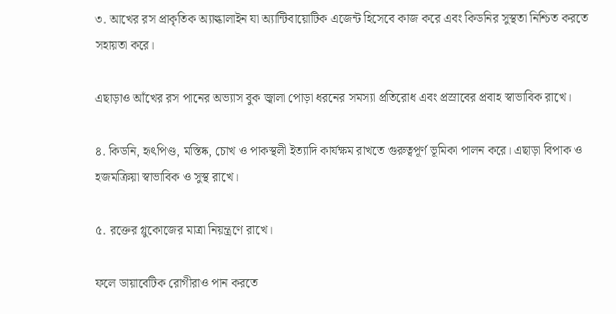৩. আখের রস প্রাকৃতিক অ্যাল্কালাইন যা অ্যান্টিবায়োটিক এজেন্ট হিসেবে কাজ করে এবং কিডনির সুস্থতা নিশ্চিত করতে সহায়তা করে।

এছাড়াও আঁখের রস পানের অভ্যাস বুক জ্বালা পোড়া ধরনের সমস্যা প্রতিরোধ এবং প্রস্রাবের প্রবাহ স্বাভাবিক রাখে।

৪. কিডনি, হৃৎপিণ্ড, মস্তিষ্ক, চোখ ও পাকস্থলী ইত্যাদি কার্যক্ষম রাখতে গুরুত্বপূর্ণ ভূমিকা পালন করে। এছাড়া বিপাক ও হজমক্রিয়া স্বাভাবিক ও সুস্থ রাখে।

৫. রক্তের গ্লুকোজের মাত্রা নিয়ন্ত্রণে রাখে।

ফলে ডায়াবেটিক রোগীরাও পান করতে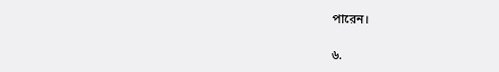পারেন।

৬.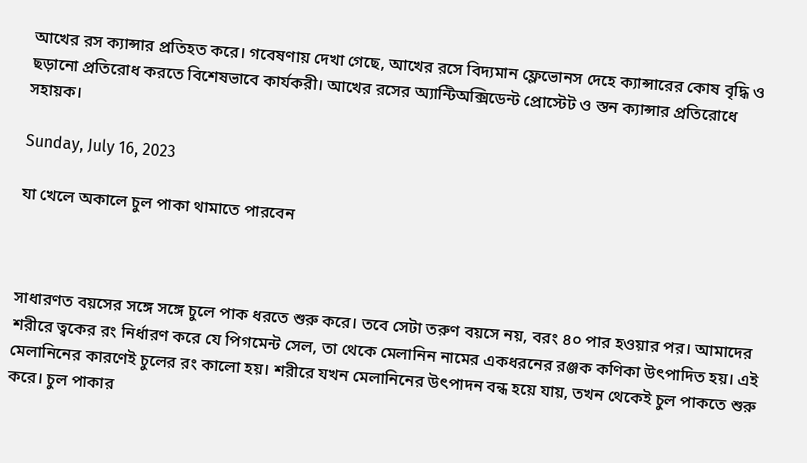আখের রস ক্যান্সার প্রতিহত করে। গবেষণায় দেখা গেছে, আখের রসে বিদ্যমান ফ্লেভোনস দেহে ক্যান্সারের কোষ বৃদ্ধি ও ছড়ানো প্রতিরোধ করতে বিশেষভাবে কার্যকরী। আখের রসের অ্যান্টিঅক্সিডেন্ট প্রোস্টেট ও স্তন ক্যান্সার প্রতিরোধে সহায়ক।

Sunday, July 16, 2023

যা খেলে অকালে চুল পাকা থামাতে পারবেন



সাধারণত বয়সের সঙ্গে সঙ্গে চুলে পাক ধরতে শুরু করে। তবে সেটা তরুণ বয়সে নয়, বরং ৪০ পার হওয়ার পর। আমাদের শরীরে ত্বকের রং নির্ধারণ করে যে পিগমেন্ট সেল, তা থেকে মেলানিন নামের একধরনের রঞ্জক কণিকা উৎপাদিত হয়। এই মেলানিনের কারণেই চুলের রং কালো হয়। শরীরে যখন মেলানিনের উৎপাদন বন্ধ হয়ে যায়, তখন থেকেই চুল পাকতে শুরু করে। চুল পাকার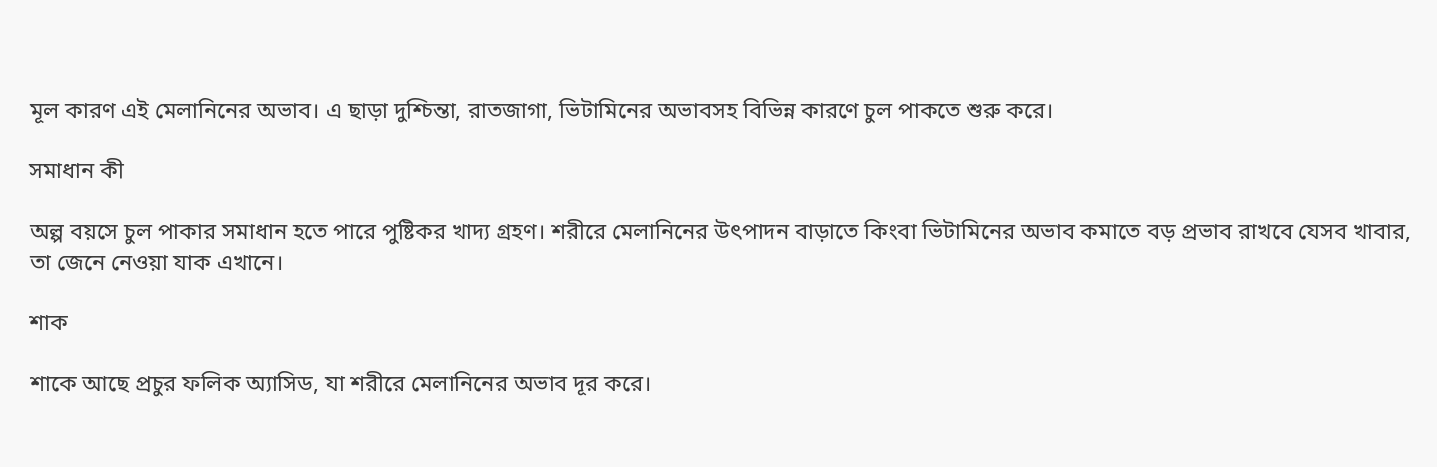মূল কারণ এই মেলানিনের অভাব। এ ছাড়া দুশ্চিন্তা, রাতজাগা, ভিটামিনের অভাবসহ বিভিন্ন কারণে চুল পাকতে শুরু করে।

সমাধান কী

অল্প বয়সে চুল পাকার সমাধান হতে পারে পুষ্টিকর খাদ্য গ্রহণ। শরীরে মেলানিনের উৎপাদন বাড়াতে কিংবা ভিটামিনের অভাব কমাতে বড় প্রভাব রাখবে যেসব খাবার, তা জেনে নেওয়া যাক এখানে।

শাক

শাকে আছে প্রচুর ফলিক অ্যাসিড, যা শরীরে মেলানিনের অভাব দূর করে।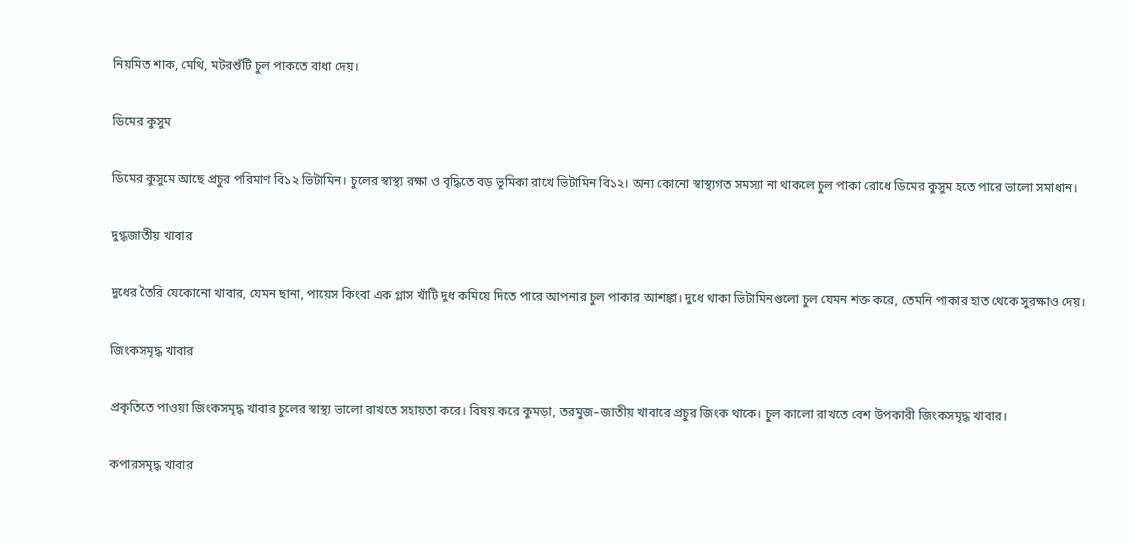নিয়মিত শাক, মেথি, মটরশুঁটি চুল পাকতে বাধা দেয়।

ডিমের কুসুম

ডিমের কুসুমে আছে প্রচুর পরিমাণ বি১২ ভিটামিন। চুলের স্বাস্থ্য রক্ষা ও বৃদ্ধিতে বড় ভূমিকা রাখে ভিটামিন বি১২। অন্য কোনো স্বাস্থ্যগত সমস্যা না থাকলে চুল পাকা রোধে ডিমের কুসুম হতে পারে ভালো সমাধান।

দুগ্ধজাতীয় খাবার

দুধের তৈরি যেকোনো খাবার, যেমন ছানা, পায়েস কিংবা এক গ্লাস খাঁটি দুধ কমিয়ে দিতে পারে আপনার চুল পাকার আশঙ্কা। দুধে থাকা ভিটামিনগুলো চুল যেমন শক্ত করে, তেমনি পাকার হাত থেকে সুরক্ষাও দেয়।

জিংকসমৃদ্ধ খাবার

প্রকৃতিতে পাওয়া জিংকসমৃদ্ধ খাবার চুলের স্বাস্থ্য ভালো রাখতে সহায়তা করে। বিষয় করে কুমড়া, তরমুজ–জাতীয় খাবারে প্রচুর জিংক থাকে। চুল কালো রাখতে বেশ উপকারী জিংকসমৃদ্ধ খাবার।

কপারসমৃদ্ধ খাবার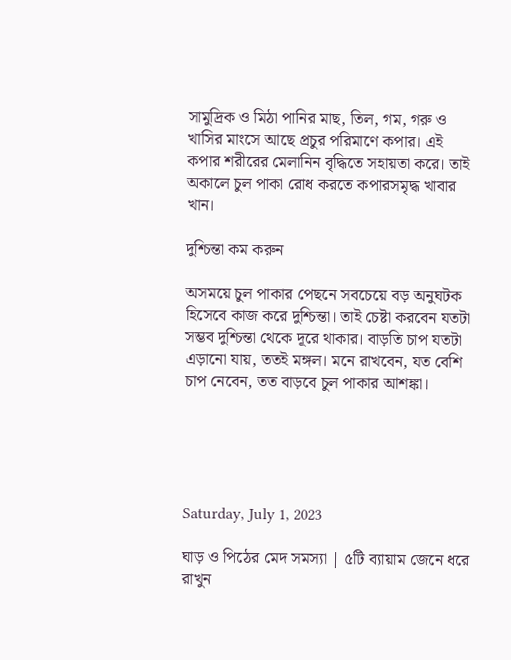সামুদ্রিক ও মিঠা পানির মাছ, তিল, গম, গরু ও খাসির মাংসে আছে প্রচুর পরিমাণে কপার। এই কপার শরীরের মেলানিন বৃদ্ধিতে সহায়তা করে। তাই অকালে চুল পাকা রোধ করতে কপারসমৃদ্ধ খাবার খান।

দুশ্চিন্তা কম করুন

অসময়ে চুল পাকার পেছনে সবচেয়ে বড় অনুঘটক হিসেবে কাজ করে দুশ্চিন্তা। তাই চেষ্টা করবেন যতটা সম্ভব দুশ্চিন্তা থেকে দূরে থাকার। বাড়তি চাপ যতটা এড়ানো যায়, ততই মঙ্গল। মনে রাখবেন, যত বেশি চাপ নেবেন, তত বাড়বে চুল পাকার আশঙ্কা।





Saturday, July 1, 2023

ঘাড় ও পিঠের মেদ সমস্যা | ৫টি ব্যায়াম জেনে ধরে রাখুন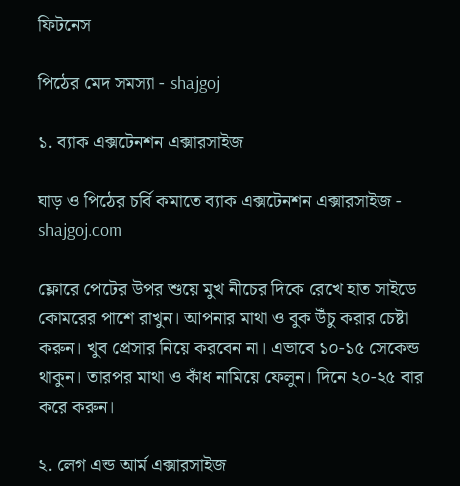ফিটনেস

পিঠের মেদ সমস্যা - shajgoj

১. ব্যাক এক্সটেনশন এক্সারসাইজ

ঘাড় ও পিঠের চর্বি কমাতে ব্যাক এক্সটেনশন এক্সারসাইজ - shajgoj.com

ফ্লোরে পেটের উপর শুয়ে মুখ নীচের দিকে রেখে হাত সাইডে কোমরের পাশে রাখুন। আপনার মাথা ও বুক উঁচু করার চেষ্টা করুন। খুব প্রেসার নিয়ে করবেন না। এভাবে ১০-১৫ সেকেন্ড থাকুন। তারপর মাথা ও কাঁধ নামিয়ে ফেলুন। দিনে ২০-২৫ বার করে করুন।

২. লেগ এন্ড আর্ম এক্সারসাইজ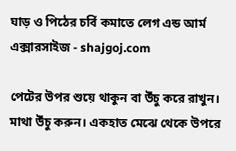ঘাড় ও পিঠের চর্বি কমাতে লেগ এন্ড আর্ম এক্সারসাইজ - shajgoj.com

পেটের উপর শুয়ে থাকুন বা উঁচু করে রাখুন। মাথা উঁচু করুন। একহাত মেঝে থেকে উপরে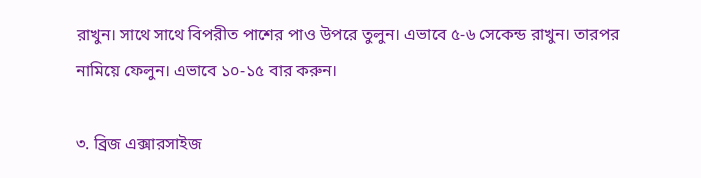রাখুন। সাথে সাথে বিপরীত পাশের পাও উপরে তুলুন। এভাবে ৫-৬ সেকেন্ড রাখুন। তারপর নামিয়ে ফেলুন। এভাবে ১০-১৫ বার করুন।

৩. ব্রিজ এক্সারসাইজ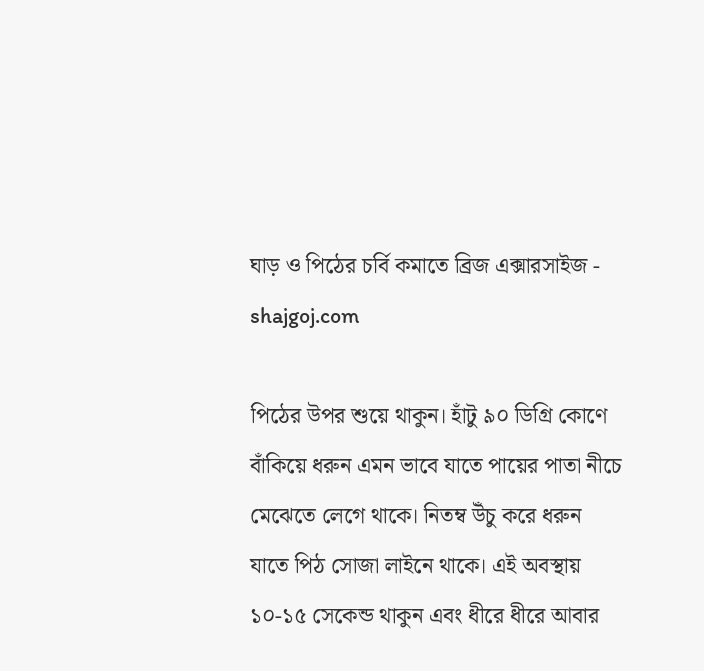ঘাড় ও পিঠের চর্বি কমাতে ব্রিজ এক্সারসাইজ - shajgoj.com

পিঠের উপর শুয়ে থাকুন। হাঁটু ৯০ ডিগ্রি কোণে বাঁকিয়ে ধরুন এমন ভাবে যাতে পায়ের পাতা নীচে মেঝেতে লেগে থাকে। নিতম্ব উঁচু করে ধরুন যাতে পিঠ সোজা লাইনে থাকে। এই অবস্থায় ১০-১৫ সেকেন্ড থাকুন এবং ধীরে ধীরে আবার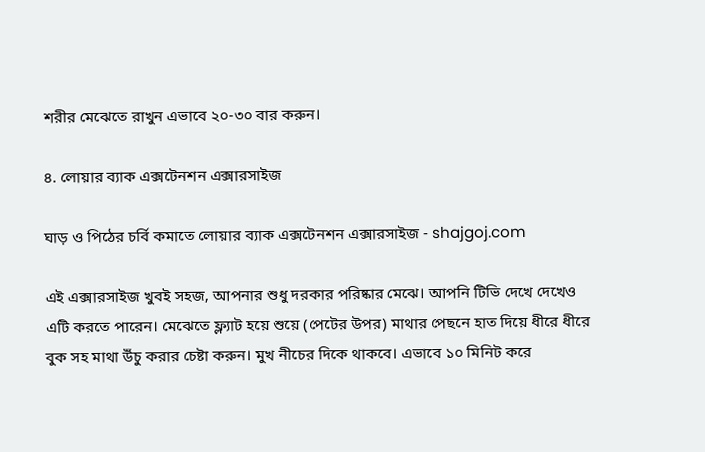শরীর মেঝেতে রাখুন এভাবে ২০-৩০ বার করুন।

৪. লোয়ার ব্যাক এক্সটেনশন এক্সারসাইজ

ঘাড় ও পিঠের চর্বি কমাতে লোয়ার ব্যাক এক্সটেনশন এক্সারসাইজ - shajgoj.com

এই এক্সারসাইজ খুবই সহজ, আপনার শুধু দরকার পরিষ্কার মেঝে। আপনি টিভি দেখে দেখেও এটি করতে পারেন। মেঝেতে ফ্ল্যাট হয়ে শুয়ে (পেটের উপর) মাথার পেছনে হাত দিয়ে ধীরে ধীরে বুক সহ মাথা উঁচু করার চেষ্টা করুন। মুখ নীচের দিকে থাকবে। এভাবে ১০ মিনিট করে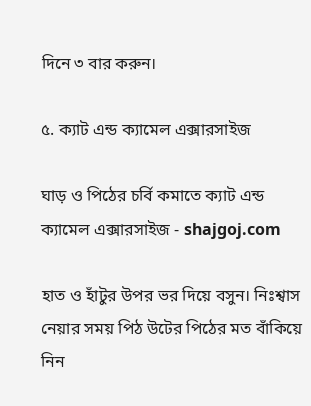দিনে ৩ বার করুন।

৫. ক্যাট এন্ড ক্যামেল এক্সারসাইজ

ঘাড় ও পিঠের চর্বি কমাতে ক্যাট এন্ড ক্যামেল এক্সারসাইজ - shajgoj.com

হাত ও হাঁটুর উপর ভর দিয়ে বসুন। নিঃশ্বাস নেয়ার সময় পিঠ উটের পিঠের মত বাঁকিয়ে নিন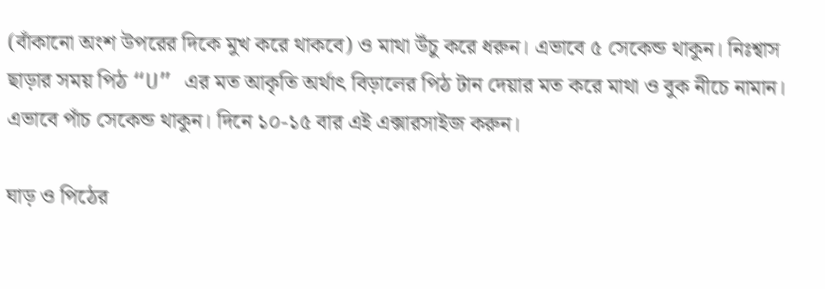(বাঁকানো অংশ উপরের দিকে মুখ করে থাকবে) ও মাথা উঁচু করে ধরুন। এভাবে ৫ সেকেন্ড থাকুন। নিঃশ্বাস ছাড়ার সময় পিঠ “U” এর মত আকৃতি অর্থাৎ বিড়ালের পিঠ টান দেয়ার মত করে মাথা ও বুক নীচে নামান। এভাবে পাঁচ সেকেন্ড থাকুন। দিনে ১০-১৫ বার এই এক্সারসাইজ করুন।

ঘাড় ও পিঠের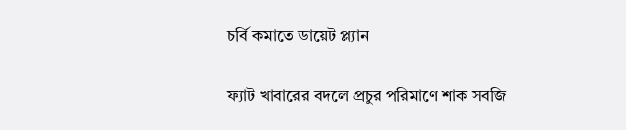চর্বি কমাতে ডায়েট প্ল্যান

ফ্যাট খাবারের বদলে প্রচুর পরিমাণে শাক সবজি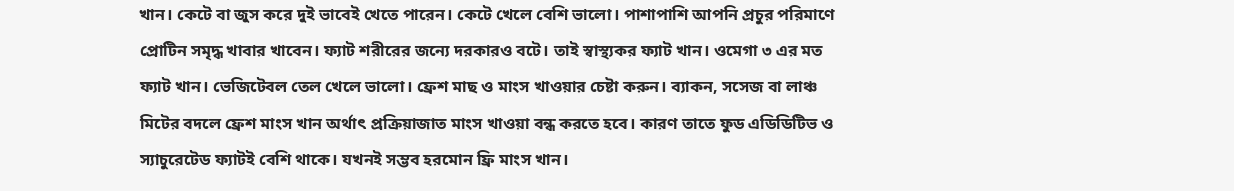খান। কেটে বা জুস করে দুই ভাবেই খেতে পারেন। কেটে খেলে বেশি ভালো। পাশাপাশি আপনি প্রচুর পরিমাণে প্রোটিন সমৃদ্ধ খাবার খাবেন। ফ্যাট শরীরের জন্যে দরকারও বটে। তাই স্বাস্থ্যকর ফ্যাট খান। ওমেগা ৩ এর মত ফ্যাট খান। ভেজিটেবল তেল খেলে ভালো। ফ্রেশ মাছ ও মাংস খাওয়ার চেষ্টা করুন। ব্যাকন, সসেজ বা লাঞ্চ মিটের বদলে ফ্রেশ মাংস খান অর্থাৎ প্রক্রিয়াজাত মাংস খাওয়া বন্ধ করতে হবে। কারণ তাতে ফুড এডিডিটিভ ও স্যাচুরেটেড ফ্যাটই বেশি থাকে। যখনই সম্ভব হরমোন ফ্রি মাংস খান।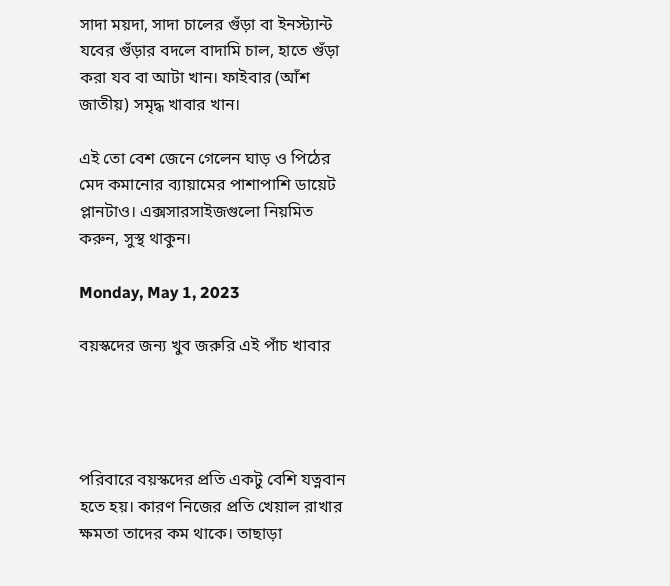সাদা ময়দা, সাদা চালের গুঁড়া বা ইনস্ট্যান্ট যবের গুঁড়ার বদলে বাদামি চাল, হাতে গুঁড়া করা যব বা আটা খান। ফাইবার (আঁশ জাতীয়) সমৃদ্ধ খাবার খান।

এই তো বেশ জেনে গেলেন ঘাড় ও পিঠের মেদ কমানোর ব্যায়ামের পাশাপাশি ডায়েট প্লানটাও। এক্সসারসাইজগুলো নিয়মিত করুন, সুস্থ থাকুন।

Monday, May 1, 2023

বয়স্কদের জন্য খুব জরুরি এই পাঁচ খাবার




পরিবারে বয়স্কদের প্রতি একটু বেশি যত্নবান হতে হয়। কারণ নিজের প্রতি খেয়াল রাখার ক্ষমতা তাদের কম থাকে। তাছাড়া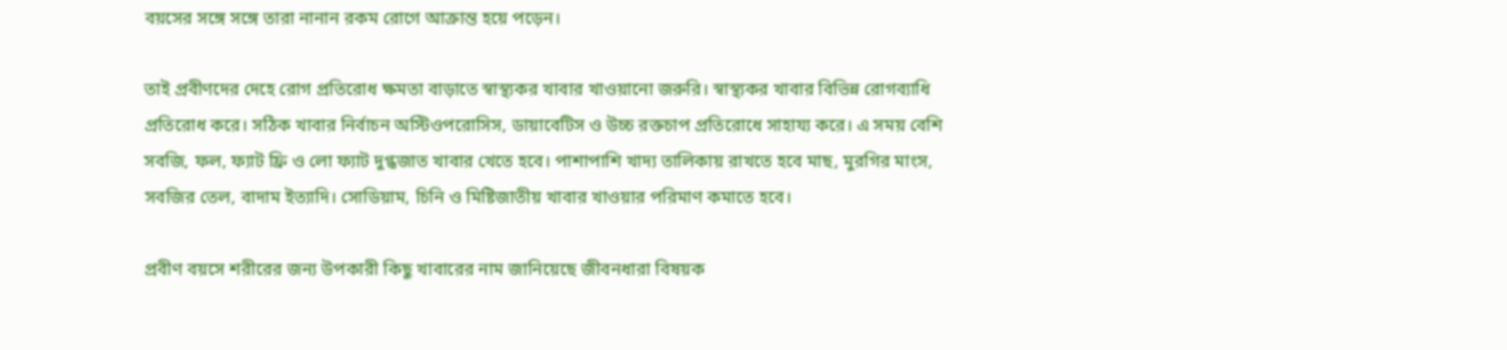বয়সের সঙ্গে সঙ্গে তারা নানান রকম রোগে আক্রান্ত হয়ে পড়েন।

তাই প্রবীণদের দেহে রোগ প্রতিরোধ ক্ষমতা বাড়াতে স্বাস্থ্যকর খাবার খাওয়ানো জরুরি। স্বাস্থ্যকর খাবার বিভিন্ন রোগব্যাধি প্রতিরোধ করে। সঠিক খাবার নির্বাচন অস্টিওপরোসিস, ডায়াবেটিস ও উচ্চ রক্তচাপ প্রতিরোধে সাহায্য করে। এ সময় বেশি সবজি, ফল, ফ্যাট ফ্রি ও লো ফ্যাট দুগ্ধজাত খাবার খেতে হবে। পাশাপাশি খাদ্য তালিকায় রাখতে হবে মাছ, মুরগির মাংস, সবজির তেল, বাদাম ইত্যাদি। সোডিয়াম, চিনি ও মিষ্টিজাতীয় খাবার খাওয়ার পরিমাণ কমাতে হবে।

প্রবীণ বয়সে শরীরের জন্য উপকারী কিছু খাবারের নাম জানিয়েছে জীবনধারা বিষয়ক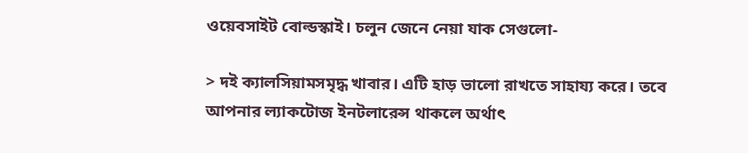ওয়েবসাইট বোল্ডস্কাই। চলুন জেনে নেয়া যাক সেগুলো-

> দই ক্যালসিয়ামসমৃদ্ধ খাবার। এটি হাড় ভালো রাখতে সাহায্য করে। তবে আপনার ল্যাকটোজ ইনটলারেন্স থাকলে অর্থাৎ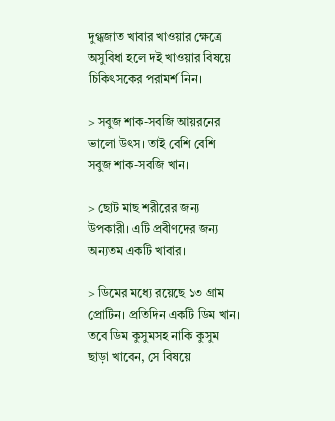দুগ্ধজাত খাবার খাওয়ার ক্ষেত্রে অসুবিধা হলে দই খাওয়ার বিষয়ে চিকিৎসকের পরামর্শ নিন।

> সবুজ শাক-সবজি আয়রনের ভালো উৎস। তাই বেশি বেশি সবুজ শাক-সবজি খান।

> ছোট মাছ শরীরের জন্য উপকারী। এটি প্রবীণদের জন্য অন্যতম একটি খাবার।

> ডিমের মধ্যে রয়েছে ১৩ গ্রাম প্রোটিন। প্রতিদিন একটি ডিম খান। তবে ডিম কুসুমসহ নাকি কুসুম ছাড়া খাবেন, সে বিষয়ে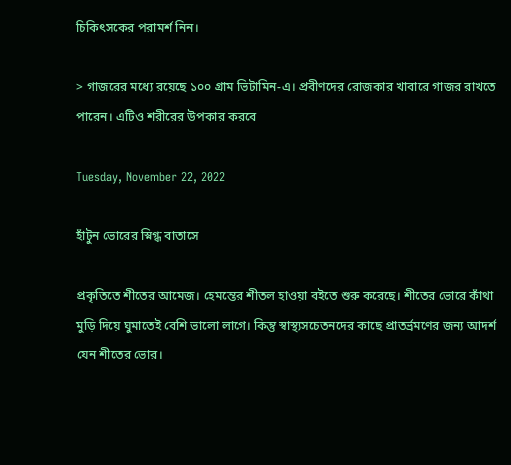চিকিৎসকের পরামর্শ নিন।

> গাজরের মধ্যে রয়েছে ১০০ গ্রাম ভিটামিন-এ। প্রবীণদের রোজকার খাবারে গাজর রাখতে পারেন। এটিও শরীরের উপকার করবে

Tuesday, November 22, 2022

হাঁটুন ভোরের স্নিগ্ধ বাতাসে

প্রকৃতিতে শীতের আমেজ। হেমন্তের শীতল হাওয়া বইতে শুরু করেছে। শীতের ভোরে কাঁথা মুড়ি দিয়ে ঘুমাতেই বেশি ভালো লাগে। কিন্তু স্বাস্থ্যসচেতনদের কাছে প্রাতর্ভ্রমণের জন্য আদর্শ যেন শীতের ভোর।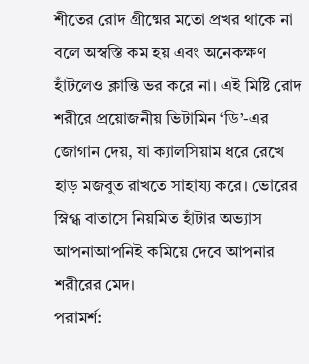শীতের রোদ গ্রীষ্মের মতো প্রখর থাকে না বলে অস্বস্তি কম হয় এবং অনেকক্ষণ হাঁটলেও ক্লান্তি ভর করে না। এই মিষ্টি রোদ শরীরে প্রয়োজনীয় ভিটামিন ‘ডি’-এর জোগান দেয়, যা ক্যালসিয়াম ধরে রেখে হাড় মজবুত রাখতে সাহায্য করে। ভোরের স্নিগ্ধ বাতাসে নিয়মিত হাঁটার অভ্যাস আপনাআপনিই কমিয়ে দেবে আপনার শরীরের মেদ।
পরামর্শ: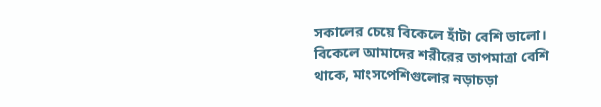সকালের চেয়ে বিকেলে হাঁটা বেশি ভালো। বিকেলে আমাদের শরীরের তাপমাত্রা বেশি থাকে, মাংসপেশিগুলোর নড়াচড়া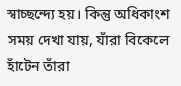স্বাচ্ছন্দ্যে হয়। কিন্তু অধিকাংশ সময় দেখা যায়, যাঁরা বিকেলে হাঁটেন তাঁরা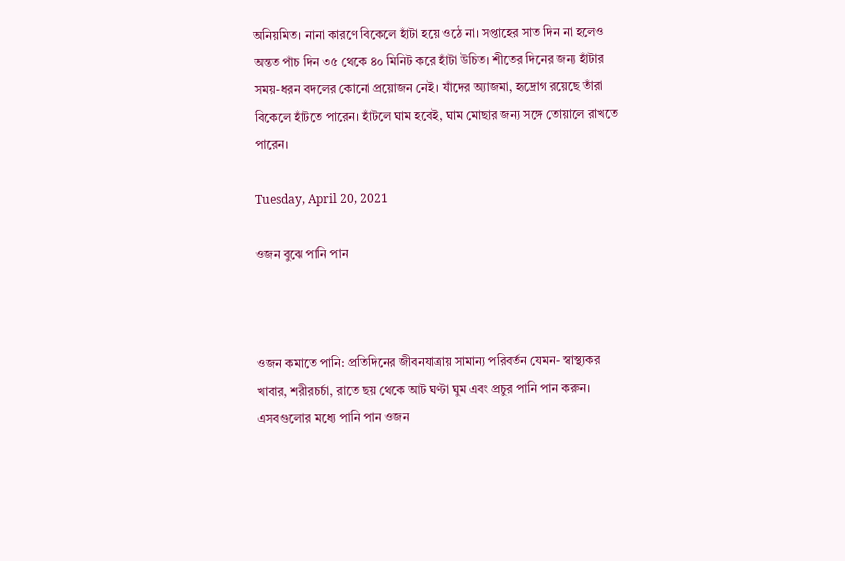অনিয়মিত। নানা কারণে বিকেলে হাঁটা হয়ে ওঠে না। সপ্তাহের সাত দিন না হলেও অন্তত পাঁচ দিন ৩৫ থেকে ৪০ মিনিট করে হাঁটা উচিত। শীতের দিনের জন্য হাঁটার সময়-ধরন বদলের কোনো প্রয়োজন নেই। যাঁদের অ্যাজমা, হৃদ্রোগ রয়েছে তাঁরা বিকেলে হাঁটতে পারেন। হাঁটলে ঘাম হবেই, ঘাম মোছার জন্য সঙ্গে তোয়ালে রাখতে পারেন।

Tuesday, April 20, 2021

ওজন বুঝে পানি পান



ওজন কমাতে পানি: প্রতিদিনের জীবনযাত্রায় সামান্য পরিবর্তন যেমন- স্বাস্থ্যকর খাবার, শরীরচর্চা, রাতে ছয় থেকে আট ঘণ্টা ঘুম এবং প্রচুর পানি পান করুন। এসবগুলোর মধ্যে পানি পান ওজন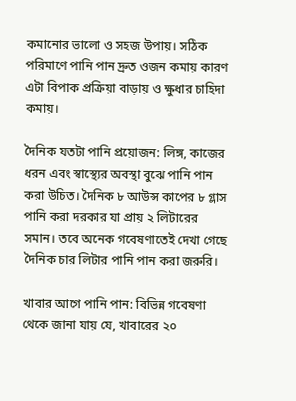কমানোর ভালো ও সহজ উপায়। সঠিক পরিমাণে পানি পান দ্রুত ওজন কমায় কারণ এটা বিপাক প্রক্রিয়া বাড়ায় ও ক্ষুধার চাহিদা কমায়।

দৈনিক যতটা পানি প্রয়োজন: লিঙ্গ, কাজের ধরন এবং স্বাস্থ্যের অবস্থা বুঝে পানি পান করা উচিত। দৈনিক ৮ আউন্স কাপের ৮ গ্লাস পানি করা দরকার যা প্রায় ২ লিটারের সমান। তবে অনেক গবেষণাতেই দেখা গেছে দৈনিক চার লিটার পানি পান করা জরুরি।

খাবার আগে পানি পান: বিভিন্ন গবেষণা থেকে জানা যায় যে, খাবারের ২০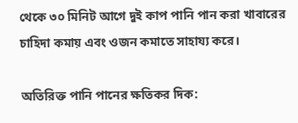থেকে ৩০ মিনিট আগে দুই কাপ পানি পান করা খাবারের চাহিদা কমায় এবং ওজন কমাতে সাহায্য করে।

অতিরিক্ত পানি পানের ক্ষতিকর দিক: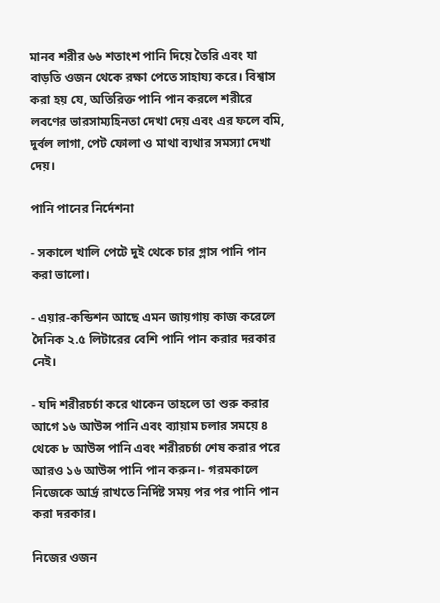মানব শরীর ৬৬ শতাংশ পানি দিয়ে তৈরি এবং যা বাড়তি ওজন থেকে রক্ষা পেতে সাহায্য করে। বিশ্বাস করা হয় যে, অতিরিক্ত পানি পান করলে শরীরে লবণের ভারসাম্যহিনতা দেখা দেয় এবং এর ফলে বমি, দুর্বল লাগা, পেট ফোলা ও মাথা ব্যথার সমস্যা দেখা দেয়।

পানি পানের নির্দেশনা

- সকালে খালি পেটে দুই থেকে চার গ্লাস পানি পান করা ভালো।

- এয়ার-কন্ডিশন আছে এমন জায়গায় কাজ করেলে দৈনিক ২.৫ লিটারের বেশি পানি পান করার দরকার নেই।

- যদি শরীরচর্চা করে থাকেন তাহলে তা শুরু করার আগে ১৬ আউন্স পানি এবং ব্যায়াম চলার সময়ে ৪ থেকে ৮ আউন্স পানি এবং শরীরচর্চা শেষ করার পরে আরও ১৬ আউন্স পানি পান করুন।- গরমকালে নিজেকে আর্দ্র রাখতে নির্দিষ্ট সময় পর পর পানি পান করা দরকার।

নিজের ওজন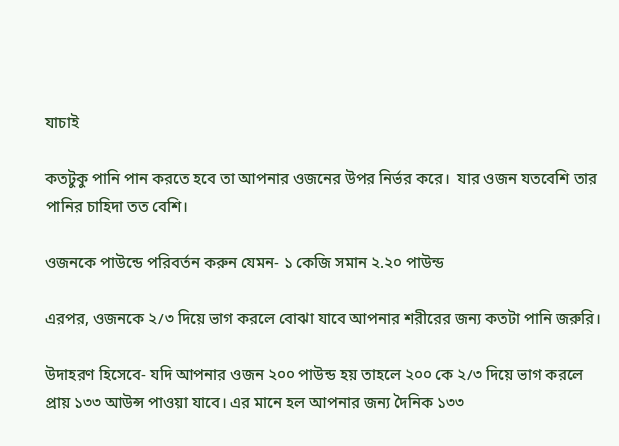যাচাই

কতটুকু পানি পান করতে হবে তা আপনার ওজনের উপর নির্ভর করে।  যার ওজন যতবেশি তার পানির চাহিদা তত বেশি।

ওজনকে পাউন্ডে পরিবর্তন করুন যেমন- ১ কেজি সমান ২.২০ পাউন্ড

এরপর, ওজনকে ২/৩ দিয়ে ভাগ করলে বোঝা যাবে আপনার শরীরের জন্য কতটা পানি জরুরি।

উদাহরণ হিসেবে- যদি আপনার ওজন ২০০ পাউন্ড হয় তাহলে ২০০ কে ২/৩ দিয়ে ভাগ করলে প্রায় ১৩৩ আউন্স পাওয়া যাবে। এর মানে হল আপনার জন্য দৈনিক ১৩৩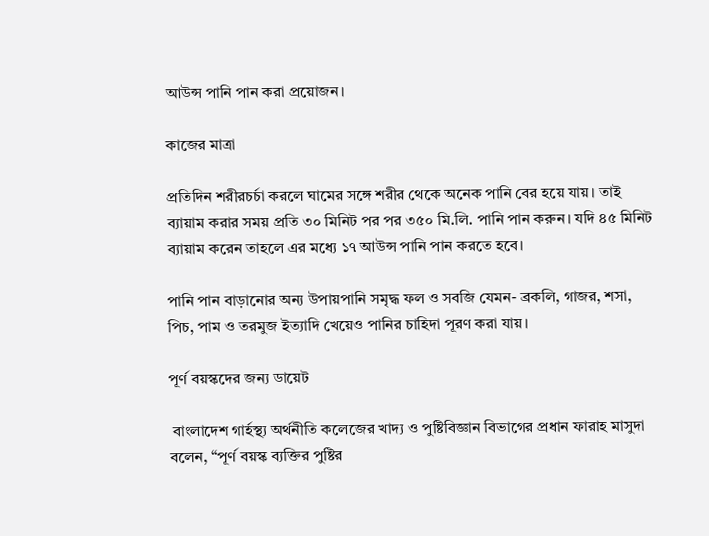আউন্স পানি পান করা প্রয়োজন।

কাজের মাত্রা

প্রতিদিন শরীরচর্চা করলে ঘামের সঙ্গে শরীর থেকে অনেক পানি বের হয়ে যায়। তাই ব্যায়াম করার সময় প্রতি ৩০ মিনিট পর পর ৩৫০ মি.লি. পানি পান করুন। যদি ৪৫ মিনিট ব্যায়াম করেন তাহলে এর মধ্যে ১৭ আউন্স পানি পান করতে হবে।

পানি পান বাড়ানোর অন্য উপায়পানি সমৃদ্ধ ফল ও সবজি যেমন- ব্রকলি, গাজর, শসা, পিচ, পাম ও তরমুজ ইত্যাদি খেয়েও পানির চাহিদা পূরণ করা যায়।

পূর্ণ বয়স্কদের জন্য ডায়েট

 বাংলাদেশ গার্হস্থ্য অর্থনীতি কলেজের খাদ্য ও পুষ্টিবিজ্ঞান বিভাগের প্রধান ফারাহ মাসুদা বলেন, “পূর্ণ বয়স্ক ব্যক্তির পুষ্টির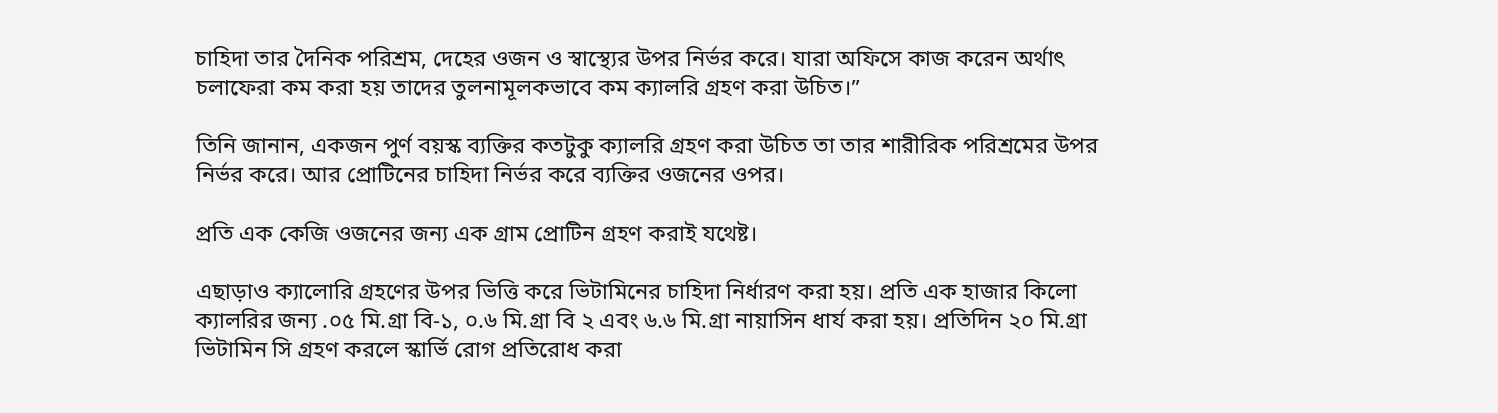চাহিদা তার দৈনিক পরিশ্রম, দেহের ওজন ও স্বাস্থ্যের উপর নির্ভর করে। যারা অফিসে কাজ করেন অর্থাৎ চলাফেরা কম করা হয় তাদের তুলনামূলকভাবে কম ক্যালরি গ্রহণ করা উচিত।”

তিনি জানান, একজন পুর্ণ বয়স্ক ব্যক্তির কতটুকু ক্যালরি গ্রহণ করা উচিত তা তার শারীরিক পরিশ্রমের উপর নির্ভর করে। আর প্রোটিনের চাহিদা নির্ভর করে ব্যক্তির ওজনের ওপর।

প্রতি এক কেজি ওজনের জন্য এক গ্রাম প্রোটিন গ্রহণ করাই যথেষ্ট।

এছাড়াও ক্যালোরি গ্রহণের উপর ভিত্তি করে ভিটামিনের চাহিদা নির্ধারণ করা হয়। প্রতি এক হাজার কিলো ক্যালরির জন্য .০৫ মি.গ্রা বি-১, ০.৬ মি.গ্রা বি ২ এবং ৬.৬ মি.গ্রা নায়াসিন ধার্য করা হয়। প্রতিদিন ২০ মি.গ্রা ভিটামিন সি গ্রহণ করলে স্কার্ভি রোগ প্রতিরোধ করা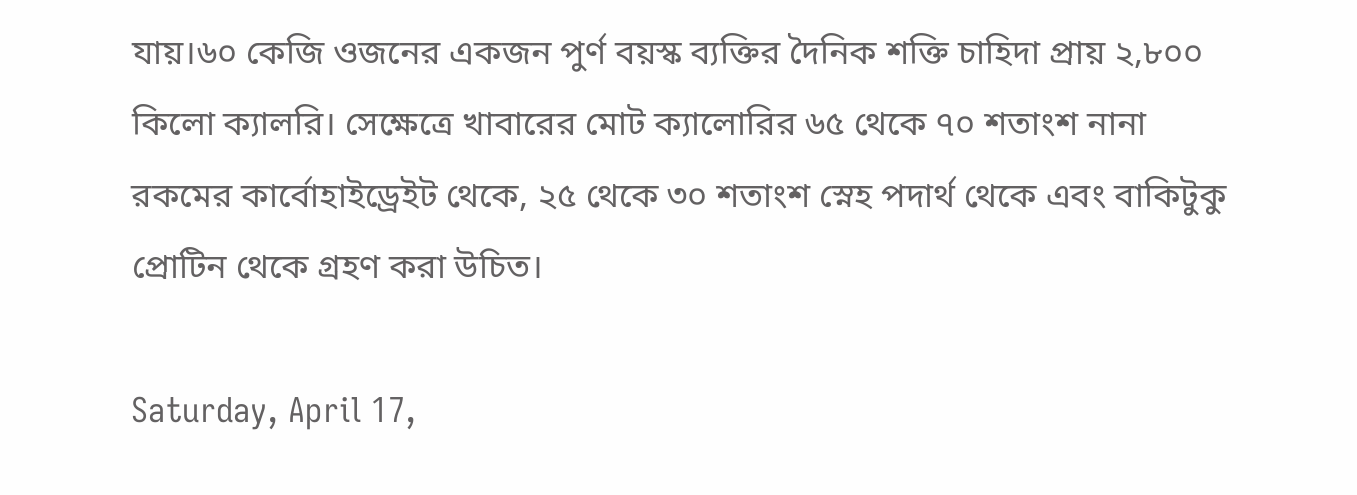যায়।৬০ কেজি ওজনের একজন পুর্ণ বয়স্ক ব্যক্তির দৈনিক শক্তি চাহিদা প্রায় ২,৮০০ কিলো ক্যালরি। সেক্ষেত্রে খাবারের মোট ক্যালোরির ৬৫ থেকে ৭০ শতাংশ নানা রকমের কার্বোহাইড্রেইট থেকে, ২৫ থেকে ৩০ শতাংশ স্নেহ পদার্থ থেকে এবং বাকিটুকু প্রোটিন থেকে গ্রহণ করা উচিত।

Saturday, April 17,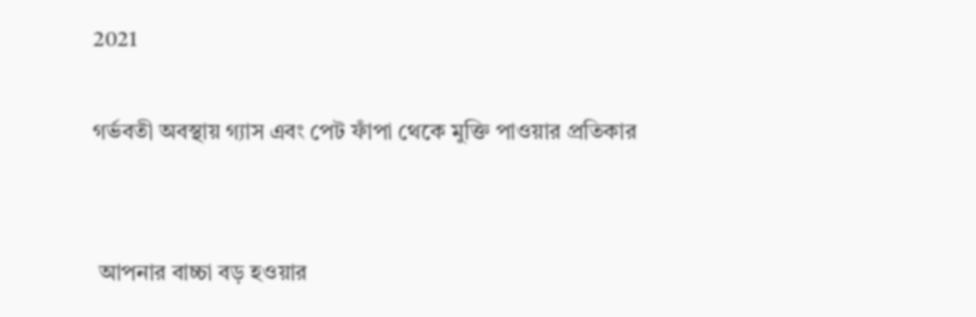2021

গর্ভবতী অবস্থায় গ্যাস এবং পেট ফাঁপা থেকে মুক্তি পাওয়ার প্রতিকার


 আপনার বাচ্চা বড় হওয়ার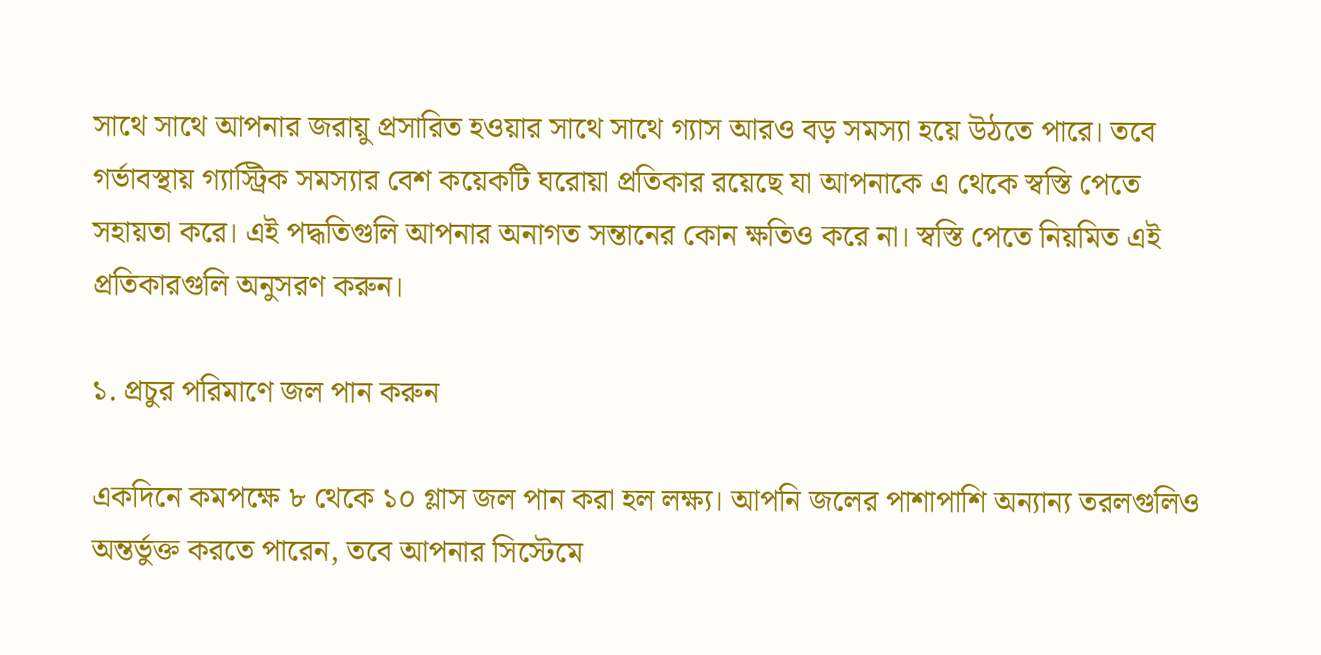সাথে সাথে আপনার জরায়ু প্রসারিত হওয়ার সাথে সাথে গ্যাস আরও বড় সমস্যা হয়ে উঠতে পারে। তবে গর্ভাবস্থায় গ্যাস্ট্রিক সমস্যার বেশ কয়েকটি ঘরোয়া প্রতিকার রয়েছে যা আপনাকে এ থেকে স্বস্তি পেতে সহায়তা করে। এই পদ্ধতিগুলি আপনার অনাগত সন্তানের কোন ক্ষতিও করে না। স্বস্তি পেতে নিয়মিত এই প্রতিকারগুলি অনুসরণ করুন।

১. প্রচুর পরিমাণে জল পান করুন

একদিনে কমপক্ষে ৮ থেকে ১০ গ্লাস জল পান করা হল লক্ষ্য। আপনি জলের পাশাপাশি অন্যান্য তরলগুলিও অন্তর্ভুক্ত করতে পারেন, তবে আপনার সিস্টেমে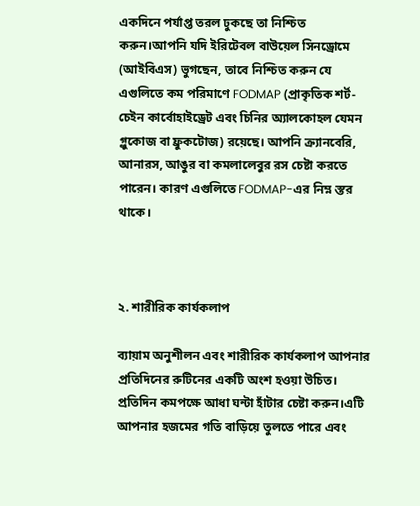একদিনে পর্যাপ্ত তরল ঢুকছে তা নিশ্চিত করুন।আপনি যদি ইরিটেবল বাউয়েল সিনড্রোমে (আইবিএস) ভুগছেন, তাবে নিশ্চিত করুন যে এগুলিতে কম পরিমাণে FODMAP (প্রাকৃতিক শর্ট-চেইন কার্বোহাইড্রেট এবং চিনির অ্যালকোহল যেমন গ্লুকোজ বা ফ্রুকটোজ) রয়েছে। আপনি ক্র্যানবেরি, আনারস, আঙুর বা কমলালেবুর রস চেষ্টা করতে পারেন। কারণ এগুলিতে FODMAP-এর নিম্ন স্তর থাকে।



২. শারীরিক কার্যকলাপ

ব্যায়াম অনুশীলন এবং শারীরিক কার্যকলাপ আপনার প্রতিদিনের রুটিনের একটি অংশ হওয়া উচিত। প্রতিদিন কমপক্ষে আধা ঘন্টা হাঁটার চেষ্টা করুন।এটি আপনার হজমের গতি বাড়িয়ে তুলতে পারে এবং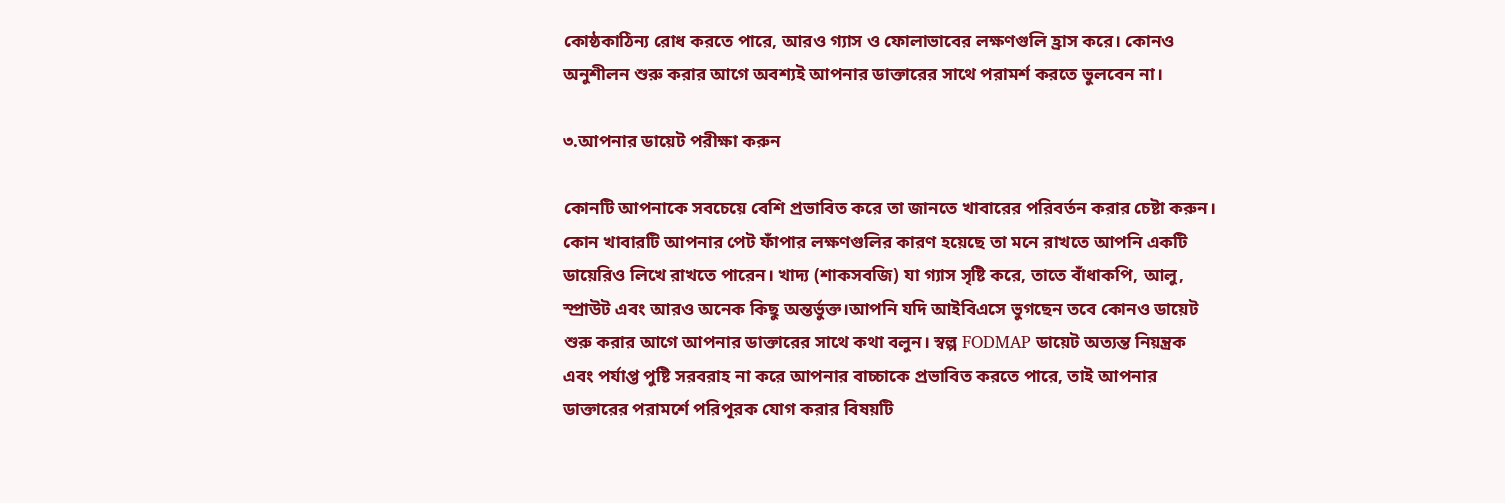কোষ্ঠকাঠিন্য রোধ করতে পারে, আরও গ্যাস ও ফোলাভাবের লক্ষণগুলি হ্রাস করে। কোনও অনুশীলন শুরু করার আগে অবশ্যই আপনার ডাক্তারের সাথে পরামর্শ করতে ভুলবেন না।

৩.আপনার ডায়েট পরীক্ষা করুন

কোনটি আপনাকে সবচেয়ে বেশি প্রভাবিত করে তা জানতে খাবারের পরিবর্তন করার চেষ্টা করুন। কোন খাবারটি আপনার পেট ফাঁপার লক্ষণগুলির কারণ হয়েছে তা মনে রাখতে আপনি একটি ডায়েরিও লিখে রাখতে পারেন। খাদ্য (শাকসবজি) যা গ্যাস সৃষ্টি করে, তাতে বাঁধাকপি, আলু, স্প্রাউট এবং আরও অনেক কিছু অন্তর্ভুক্ত।আপনি যদি আইবিএসে ভুগছেন তবে কোনও ডায়েট শুরু করার আগে আপনার ডাক্তারের সাথে কথা বলুন। স্বল্প FODMAP ডায়েট অত্যন্ত নিয়ন্ত্রক এবং পর্যাপ্ত পুষ্টি সরবরাহ না করে আপনার বাচ্চাকে প্রভাবিত করতে পারে, তাই আপনার ডাক্তারের পরামর্শে পরিপূরক যোগ করার বিষয়টি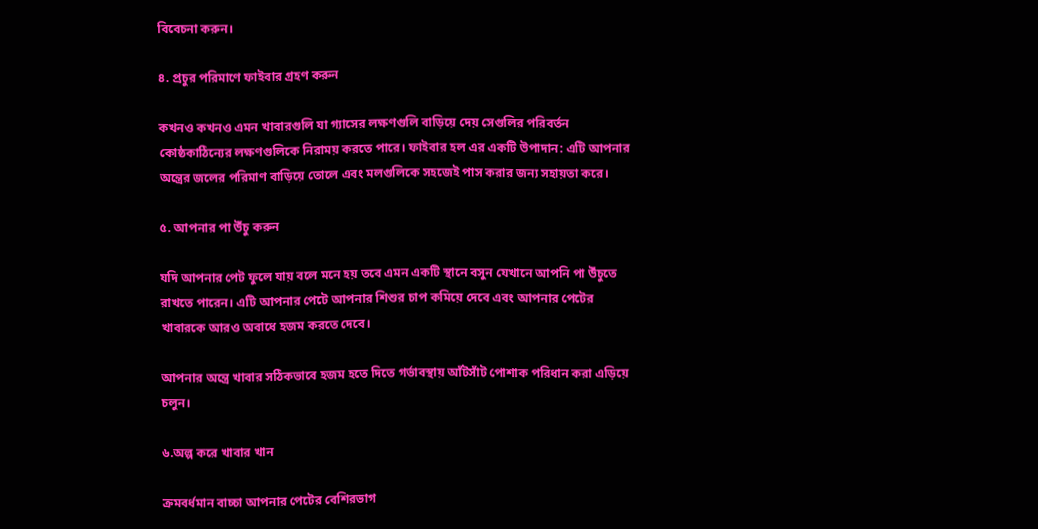বিবেচনা করুন।

৪. প্রচুর পরিমাণে ফাইবার গ্রহণ করুন

কখনও কখনও এমন খাবারগুলি যা গ্যাসের লক্ষণগুলি বাড়িয়ে দেয় সেগুলির পরিবর্তন কোষ্ঠকাঠিন্যের লক্ষণগুলিকে নিরাময় করতে পারে। ফাইবার হল এর একটি উপাদান: এটি আপনার অন্ত্রের জলের পরিমাণ বাড়িয়ে তোলে এবং মলগুলিকে সহজেই পাস করার জন্য সহায়তা করে।

৫. আপনার পা উঁচু করুন

যদি আপনার পেট ফুলে যায় বলে মনে হয় তবে এমন একটি স্থানে বসুন যেখানে আপনি পা উঁচুতে রাখতে পারেন। এটি আপনার পেটে আপনার শিশুর চাপ কমিয়ে দেবে এবং আপনার পেটের খাবারকে আরও অবাধে হজম করতে দেবে।

আপনার অন্ত্রে খাবার সঠিকভাবে হজম হতে দিতে গর্ভাবস্থায় আঁটসাঁট পোশাক পরিধান করা এড়িয়ে চলুন।

৬.অল্প করে খাবার খান

ক্রমবর্ধমান বাচ্চা আপনার পেটের বেশিরভাগ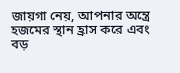জায়গা নেয়, আপনার অন্ত্রে হজমের স্থান হ্রাস করে এবং বড়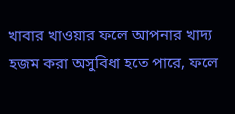খাবার খাওয়ার ফলে আপনার খাদ্য হজম করা অসুবিধা হতে পারে, ফলে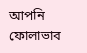আপনি ফোলাভাব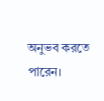অনুভব করতে পারেন।